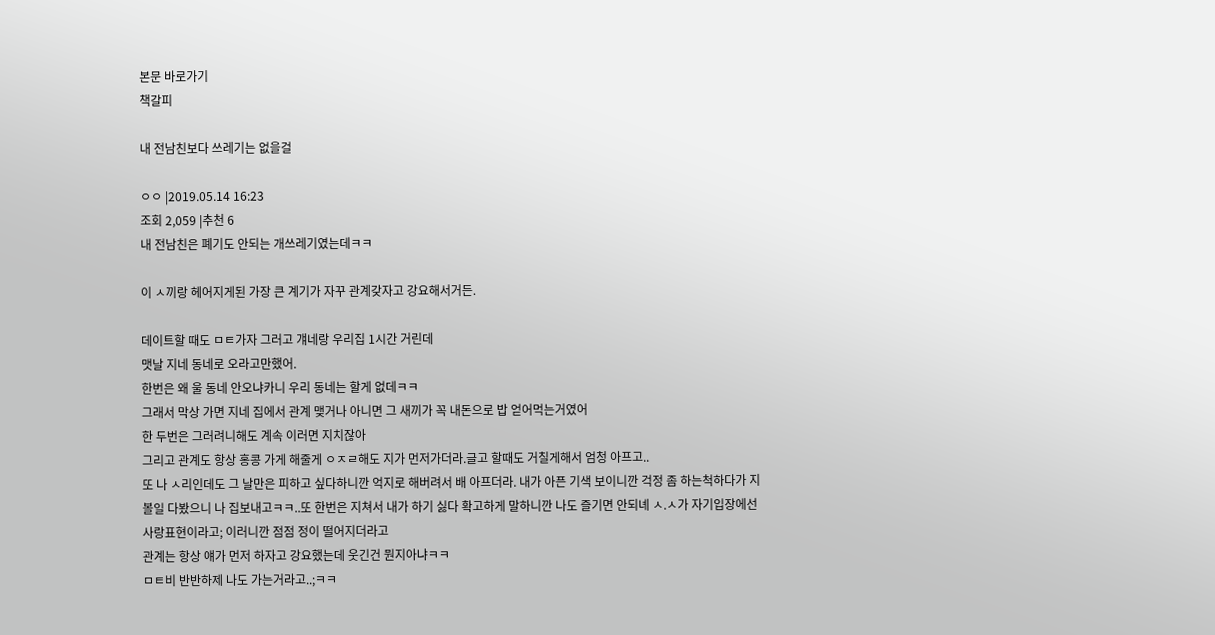본문 바로가기
책갈피

내 전남친보다 쓰레기는 없을걸

ㅇㅇ |2019.05.14 16:23
조회 2,059 |추천 6
내 전남친은 폐기도 안되는 개쓰레기였는데ㅋㅋ

이 ㅅ끼랑 헤어지게된 가장 큰 계기가 자꾸 관계갖자고 강요해서거든.

데이트할 때도 ㅁㅌ가자 그러고 걔네랑 우리집 1시간 거린데
맷날 지네 동네로 오라고만했어.
한번은 왜 울 동네 안오냐카니 우리 동네는 할게 없데ㅋㅋ
그래서 막상 가면 지네 집에서 관계 맺거나 아니면 그 새끼가 꼭 내돈으로 밥 얻어먹는거였어
한 두번은 그러려니해도 계속 이러면 지치잖아
그리고 관계도 항상 홍콩 가게 해줄게 ㅇㅈㄹ해도 지가 먼저가더라.글고 할때도 거칠게해서 엄청 아프고..
또 나 ㅅ리인데도 그 날만은 피하고 싶다하니깐 억지로 해버려서 배 아프더라. 내가 아픈 기색 보이니깐 걱정 좀 하는척하다가 지 볼일 다봤으니 나 집보내고ㅋㅋ..또 한번은 지쳐서 내가 하기 싫다 확고하게 말하니깐 나도 즐기면 안되녜 ㅅ.ㅅ가 자기입장에선 사랑표현이라고; 이러니깐 점점 정이 떨어지더라고
관계는 항상 얘가 먼저 하자고 강요했는데 웃긴건 뭔지아냐ㅋㅋ
ㅁㅌ비 반반하제 나도 가는거라고..;ㅋㅋ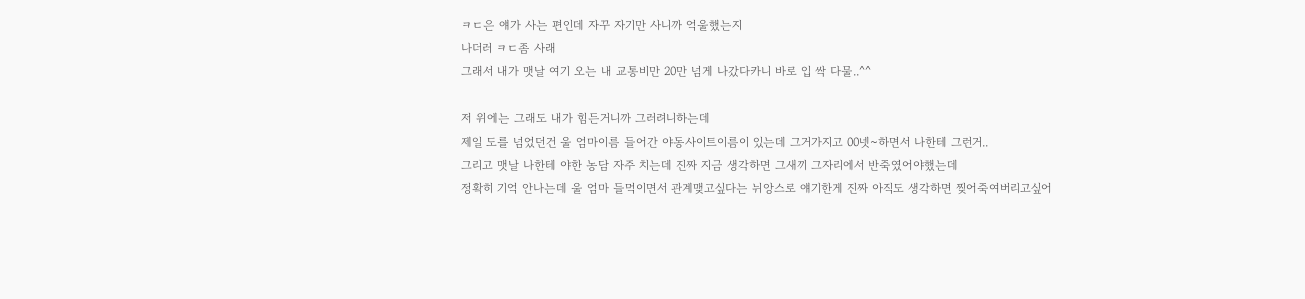ㅋㄷ은 얘가 사는 편인데 자꾸 자기만 사니까 억울했는지
나더러 ㅋㄷ좀 사래
그래서 내가 맷날 여기 오는 내 교통비만 20만 넘게 나갔다카니 바로 입 싹 다물..^^

저 위에는 그래도 내가 힘든거니까 그러려니하는데
제일 도를 넘었던건 울 엄마이름 들어간 야동사이트이름이 있는데 그거가지고 00넷~하면서 나한테 그런거..
그리고 맷날 나한테 야한 농담 자주 치는데 진짜 지금 생각하면 그새끼 그자리에서 반죽였어야했는데
정확히 기억 안나는데 울 엄마 들먹이면서 관계맺고싶다는 뉘앙스로 얘기한게 진짜 아직도 생각하면 찢어죽여버리고싶어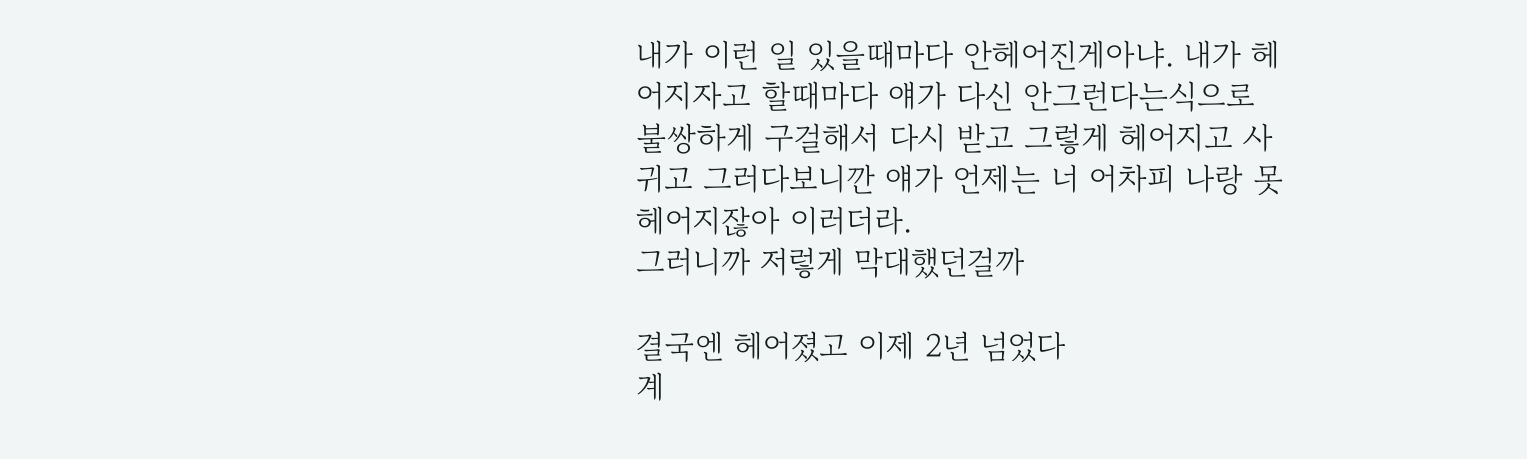내가 이런 일 있을때마다 안헤어진게아냐. 내가 헤어지자고 할때마다 얘가 다신 안그런다는식으로 불쌍하게 구걸해서 다시 받고 그렇게 헤어지고 사귀고 그러다보니깐 얘가 언제는 너 어차피 나랑 못헤어지잖아 이러더라.
그러니까 저렇게 막대했던걸까

결국엔 헤어졌고 이제 2년 넘었다
계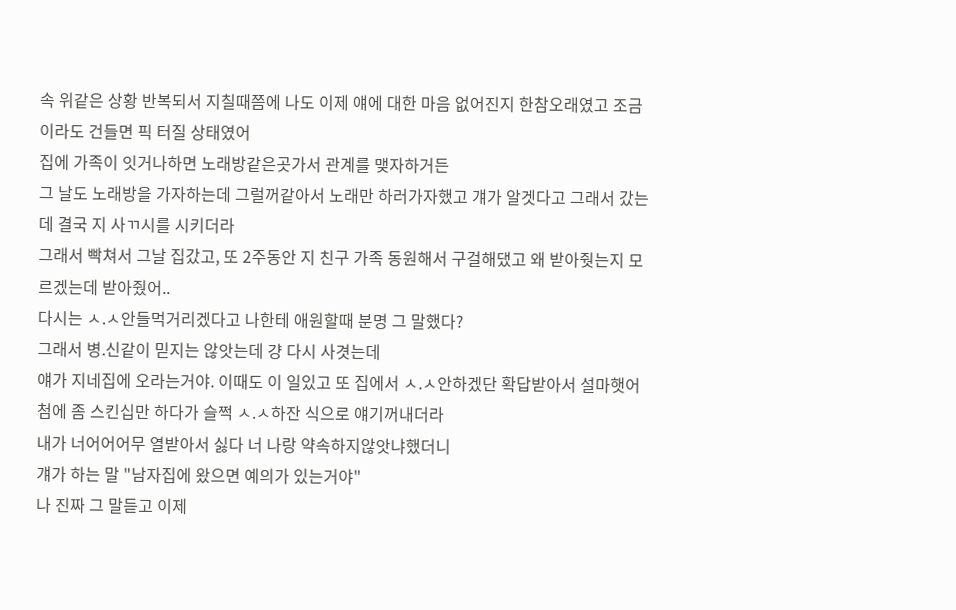속 위같은 상황 반복되서 지칠때쯤에 나도 이제 얘에 대한 마음 없어진지 한참오래였고 조금이라도 건들면 픽 터질 상태였어
집에 가족이 잇거나하면 노래방같은곳가서 관계를 맺자하거든
그 날도 노래방을 가자하는데 그럴꺼같아서 노래만 하러가자했고 걔가 알겟다고 그래서 갔는데 결국 지 사ㄲ시를 시키더라
그래서 빡쳐서 그날 집갔고, 또 2주동안 지 친구 가족 동원해서 구걸해댔고 왜 받아줫는지 모르겠는데 받아줬어..
다시는 ㅅ.ㅅ안들먹거리겠다고 나한테 애원할때 분명 그 말했다?
그래서 병.신같이 믿지는 않앗는데 걍 다시 사겻는데
얘가 지네집에 오라는거야. 이때도 이 일있고 또 집에서 ㅅ.ㅅ안하겠단 확답받아서 설마햇어
첨에 좀 스킨십만 하다가 슬쩍 ㅅ.ㅅ하잔 식으로 얘기꺼내더라
내가 너어어어무 열받아서 싫다 너 나랑 약속하지않앗냐했더니
걔가 하는 말 "남자집에 왔으면 예의가 있는거야"
나 진짜 그 말듣고 이제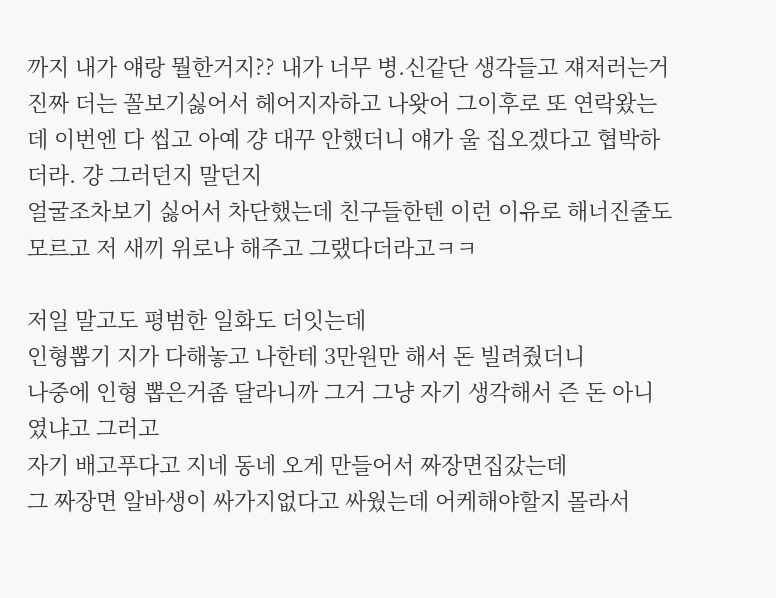까지 내가 얘랑 뭘한거지?? 내가 너무 병.신같단 생각들고 쟤저러는거 진짜 더는 꼴보기싫어서 헤어지자하고 나왓어 그이후로 또 연락왔는데 이번엔 다 씹고 아예 걍 대꾸 안했더니 얘가 울 집오겠다고 협박하더라. 걍 그러던지 말던지
얼굴조차보기 싫어서 차단했는데 친구들한텐 이런 이유로 해너진줄도 모르고 저 새끼 위로나 해주고 그랬다더라고ㅋㅋ

저일 말고도 평범한 일화도 더잇는데
인형뽑기 지가 다해놓고 나한테 3만원만 해서 돈 빌려줬더니
나중에 인형 뽑은거좀 달라니까 그거 그냥 자기 생각해서 즌 돈 아니였냐고 그러고
자기 배고푸다고 지네 동네 오게 만들어서 짜장면집갔는데
그 짜장면 알바생이 싸가지없다고 싸웠는데 어케해야할지 몰라서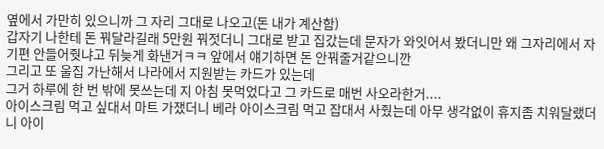옆에서 가만히 있으니까 그 자리 그대로 나오고(돈 내가 계산함)
갑자기 나한테 돈 꿔달라길래 5만원 꿔젓더니 그대로 받고 집갔는데 문자가 와잇어서 봤더니만 왜 그자리에서 자기편 안들어줫냐고 뒤늦게 화낸거ㅋㅋ 앞에서 얘기하면 돈 안꿔줄거같으니깐
그리고 또 울집 가난해서 나라에서 지원받는 카드가 있는데
그거 하루에 한 번 밖에 못쓰는데 지 아침 못먹었다고 그 카드로 매번 사오라한거....
아이스크림 먹고 싶대서 마트 가쟀더니 베라 아이스크림 먹고 잡대서 사줬는데 아무 생각없이 휴지좀 치워달랬더니 아이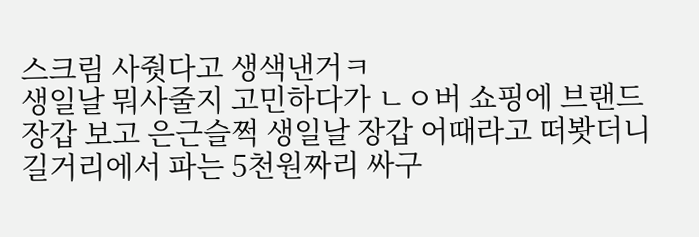스크림 사줫다고 생색낸거ㅋ
생일날 뭐사줄지 고민하다가 ㄴㅇ버 쇼핑에 브랜드 장갑 보고 은근슬쩍 생일날 장갑 어때라고 떠봣더니 길거리에서 파는 5천원짜리 싸구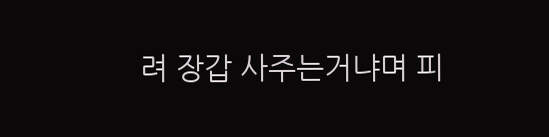려 장갑 사주는거냐며 피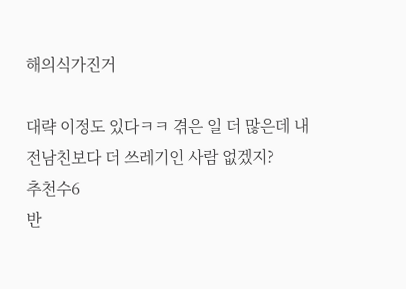해의식가진거

대략 이정도 있다ㅋㅋ 겪은 일 더 많은데 내 전남친보다 더 쓰레기인 사람 없겠지?
추천수6
반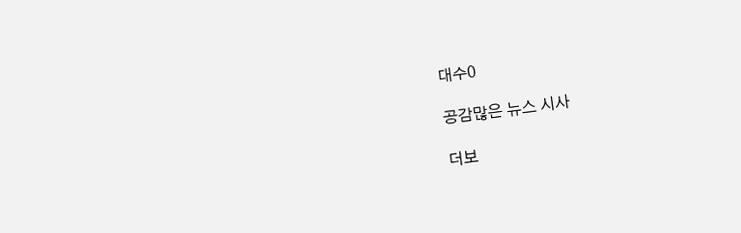대수0

공감많은 뉴스 시사

더보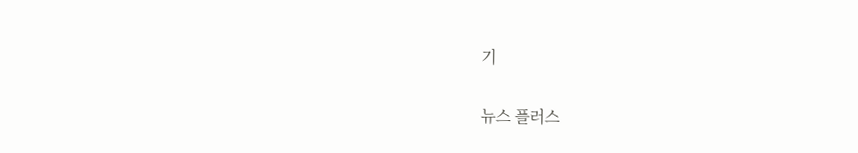기

뉴스 플러스